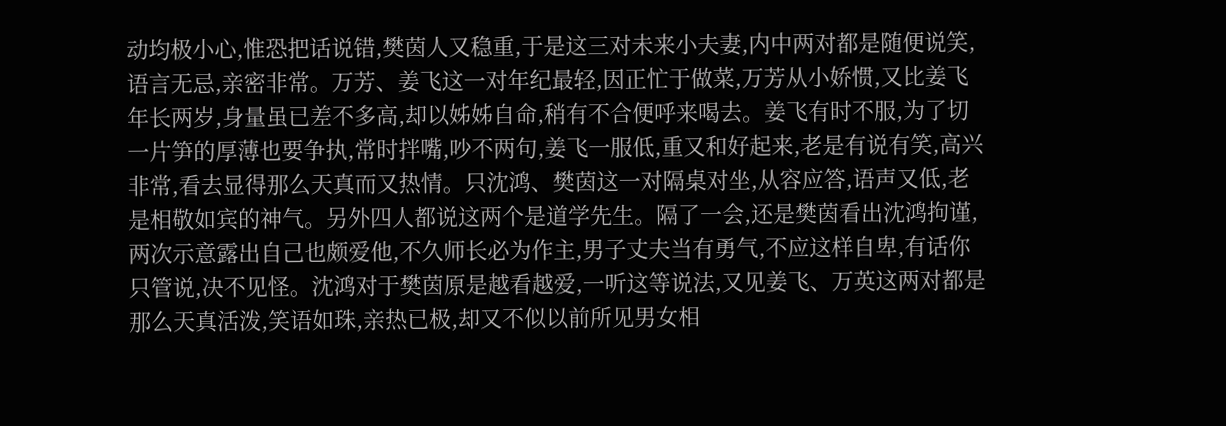动均极小心,惟恐把话说错,樊茵人又稳重,于是这三对未来小夫妻,内中两对都是随便说笑,语言无忌,亲密非常。万芳、姜飞这一对年纪最轻,因正忙于做菜,万芳从小娇惯,又比姜飞年长两岁,身量虽已差不多高,却以姊姊自命,稍有不合便呼来喝去。姜飞有时不服,为了切一片笋的厚薄也要争执,常时拌嘴,吵不两句,姜飞一服低,重又和好起来,老是有说有笑,高兴非常,看去显得那么天真而又热情。只沈鸿、樊茵这一对隔桌对坐,从容应答,语声又低,老是相敬如宾的神气。另外四人都说这两个是道学先生。隔了一会,还是樊茵看出沈鸿拘谨,两次示意露出自己也颇爱他,不久师长必为作主,男子丈夫当有勇气,不应这样自卑,有话你只管说,决不见怪。沈鸿对于樊茵原是越看越爱,一听这等说法,又见姜飞、万英这两对都是那么天真活泼,笑语如珠,亲热已极,却又不似以前所见男女相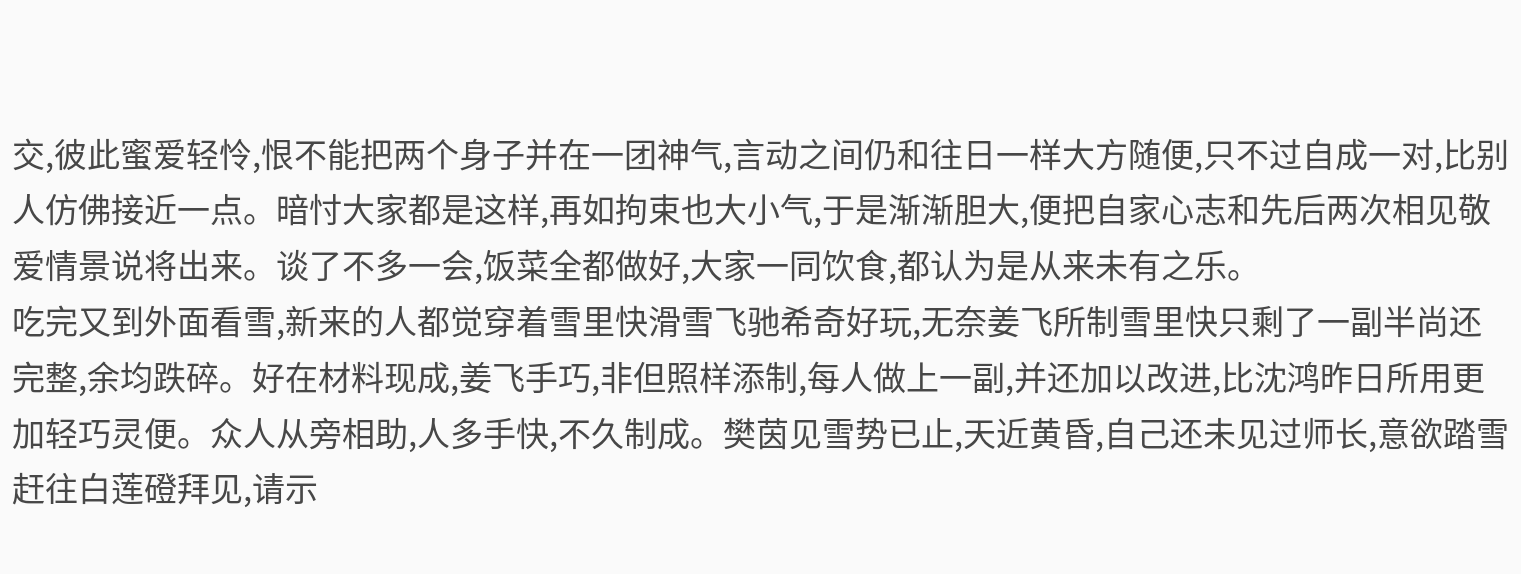交,彼此蜜爱轻怜,恨不能把两个身子并在一团神气,言动之间仍和往日一样大方随便,只不过自成一对,比别人仿佛接近一点。暗忖大家都是这样,再如拘束也大小气,于是渐渐胆大,便把自家心志和先后两次相见敬爱情景说将出来。谈了不多一会,饭菜全都做好,大家一同饮食,都认为是从来未有之乐。
吃完又到外面看雪,新来的人都觉穿着雪里快滑雪飞驰希奇好玩,无奈姜飞所制雪里快只剩了一副半尚还完整,余均跌碎。好在材料现成,姜飞手巧,非但照样添制,每人做上一副,并还加以改进,比沈鸿昨日所用更加轻巧灵便。众人从旁相助,人多手快,不久制成。樊茵见雪势已止,天近黄昏,自己还未见过师长,意欲踏雪赶往白莲磴拜见,请示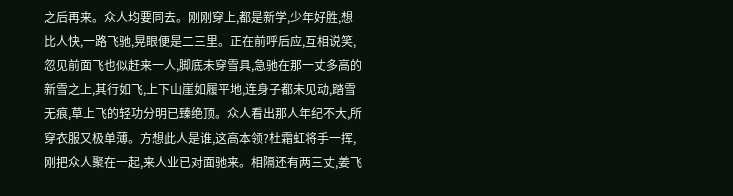之后再来。众人均要同去。刚刚穿上,都是新学,少年好胜,想比人快,一路飞驰,晃眼便是二三里。正在前呼后应,互相说笑,忽见前面飞也似赶来一人,脚底未穿雪具,急驰在那一丈多高的新雪之上,其行如飞,上下山崖如履平地,连身子都未见动,踏雪无痕,草上飞的轻功分明已臻绝顶。众人看出那人年纪不大,所穿衣服又极单薄。方想此人是谁,这高本领?杜霜虹将手一挥,刚把众人聚在一起,来人业已对面驰来。相隔还有两三丈,姜飞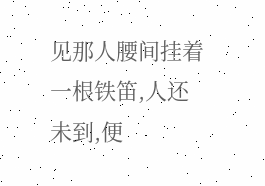见那人腰间挂着一根铁笛,人还未到,便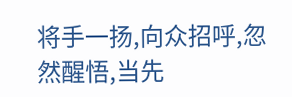将手一扬,向众招呼,忽然醒悟,当先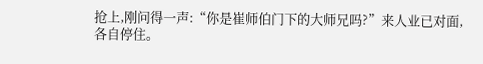抢上,刚问得一声:“你是崔师伯门下的大师兄吗?”来人业已对面,各自停住。